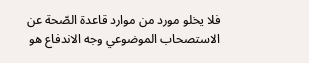فلا يخلو مورد من موارد قاعدة الصّحة عن الاستصحاب الموضوعي وجه الاندفاع هو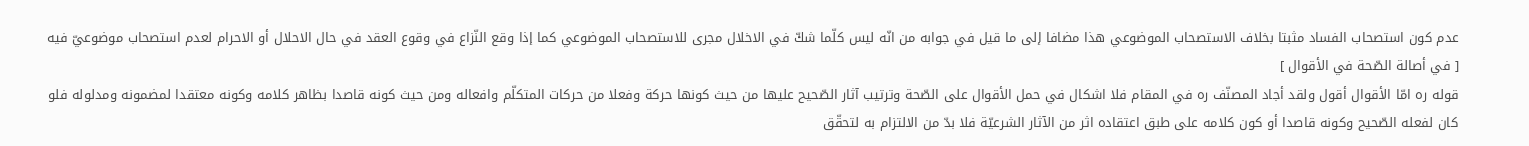عدم كون استصحاب الفساد مثبتا بخلاف الاستصحاب الموضوعي هذا مضافا إلى ما قيل في جوابه من انّه ليس كلّما شكّ في الاخلال مجرى للاستصحاب الموضوعي كما إذا وقع النّزاع في وقوع العقد في حال الاحلال أو الاحرام لعدم استصحاب موضوعيّ فيه
[ في أصالة الصّحة في الأقوال ]
قوله ره امّا الأقوال أقول ولقد أجاد المصنّف ره في المقام فلا اشكال في حمل الأقوال على الصّحة وترتيب آثار الصّحيح عليها من حيث كونها حركة وفعلا من حركات المتكلّم وافعاله ومن حيث كونه قاصدا بظاهر كلامه وكونه معتقدا لمضمونه ومدلوله فلو كان لفعله الصّحيح وكونه قاصدا أو كون كلامه على طبق اعتقاده اثر من الآثار الشرعيّة فلا بدّ من الالتزام به لتحقّق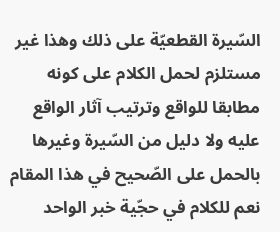السّيرة القطعيّة على ذلك وهذا غير مستلزم لحمل الكلام على كونه مطابقا للواقع وترتيب آثار الواقع عليه ولا دليل من السّيرة وغيرها بالحمل على الصّحيح في هذا المقام نعم للكلام في حجّية خبر الواحد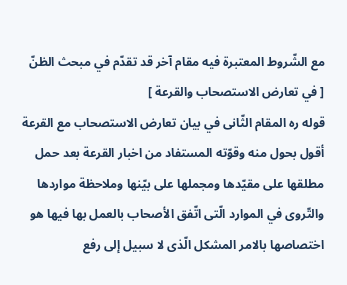مع الشّروط المعتبرة فيه مقام آخر قد تقدّم في مبحث الظنّ
[ في تعارض الاستصحاب والقرعة ]
قوله ره المقام الثّانى في بيان تعارض الاستصحاب مع القرعة أقول بحول منه وقوّته المستفاد من اخبار القرعة بعد حمل مطلقها على مقيّدها ومجملها على بيّنها وملاحظة مواردها والتّروى في الموارد الّتى اتّفق الأصحاب بالعمل بها فيها هو اختصاصها بالامر المشكل الّذى لا سبيل إلى رفع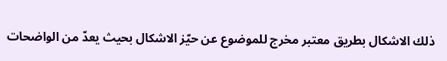ذلك الاشكال بطريق معتبر مخرج للموضوع عن حيّز الاشكال بحيث يعدّ من الواضحات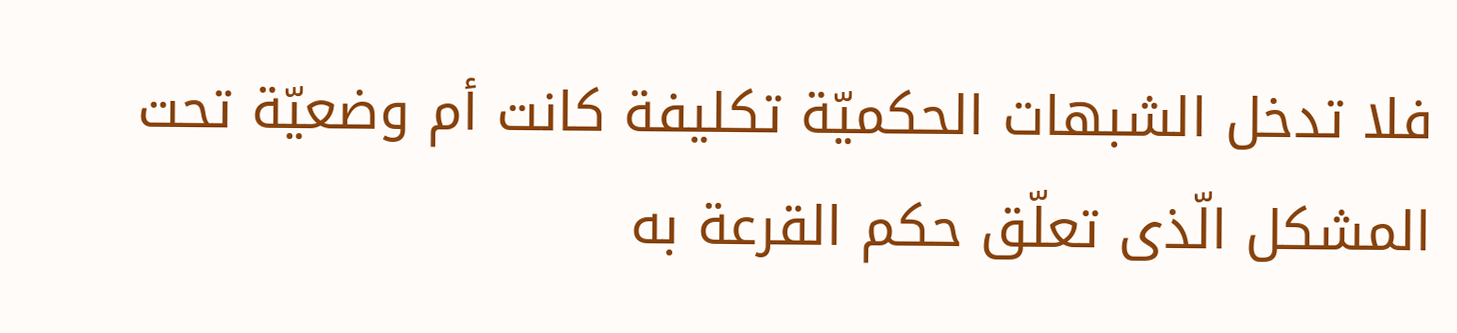فلا تدخل الشبهات الحكميّة تكليفة كانت أم وضعيّة تحت المشكل الّذى تعلّق حكم القرعة به